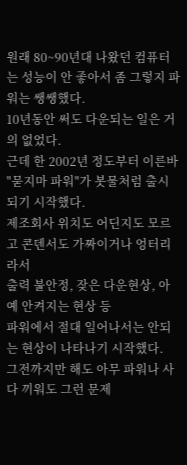원래 80~90년대 나왔던 컴퓨터는 성능이 안 좋아서 좀 그렇지 파워는 쌩쌩했다.
10년동안 써도 다운되는 일은 거의 없었다.
근데 한 2002년 정도부터 이른바 "묻지마 파워"가 봇물처럼 출시되기 시작했다.
제조회사 위치도 어딘지도 모르고 콘덴서도 가짜이거나 엉터리라서
출력 불안정, 잦은 다운현상, 아예 안켜지는 현상 등
파워에서 절대 일어나서는 안되는 현상이 나타나기 시작했다.
그전까지만 해도 아무 파워나 사다 끼워도 그런 문제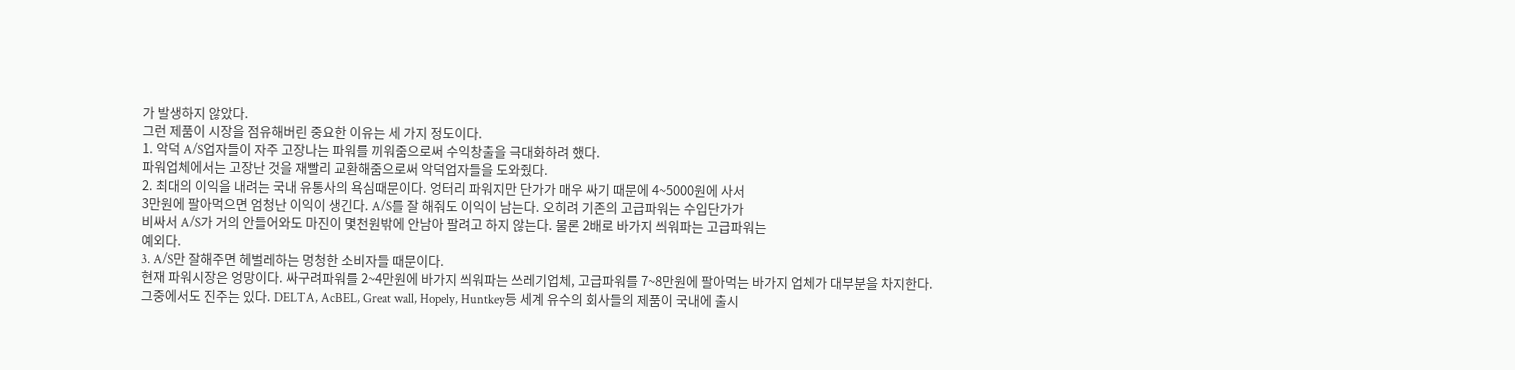가 발생하지 않았다.
그런 제품이 시장을 점유해버린 중요한 이유는 세 가지 정도이다.
1. 악덕 A/S업자들이 자주 고장나는 파워를 끼워줌으로써 수익창출을 극대화하려 했다.
파워업체에서는 고장난 것을 재빨리 교환해줌으로써 악덕업자들을 도와줬다.
2. 최대의 이익을 내려는 국내 유통사의 욕심때문이다. 엉터리 파워지만 단가가 매우 싸기 때문에 4~5000원에 사서
3만원에 팔아먹으면 엄청난 이익이 생긴다. A/S를 잘 해줘도 이익이 남는다. 오히려 기존의 고급파워는 수입단가가
비싸서 A/S가 거의 안들어와도 마진이 몇천원밖에 안남아 팔려고 하지 않는다. 물론 2배로 바가지 씌워파는 고급파워는
예외다.
3. A/S만 잘해주면 헤벌레하는 멍청한 소비자들 때문이다.
현재 파워시장은 엉망이다. 싸구려파워를 2~4만원에 바가지 씌워파는 쓰레기업체, 고급파워를 7~8만원에 팔아먹는 바가지 업체가 대부분을 차지한다.
그중에서도 진주는 있다. DELTA, AcBEL, Great wall, Hopely, Huntkey등 세계 유수의 회사들의 제품이 국내에 출시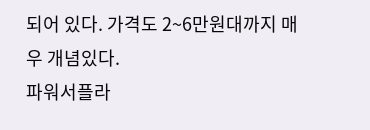되어 있다. 가격도 2~6만원대까지 매우 개념있다.
파워서플라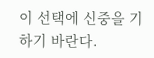이 선택에 신중을 기하기 바란다.